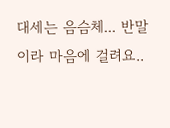대세는 음슴체... 반말이라 마음에 걸려요..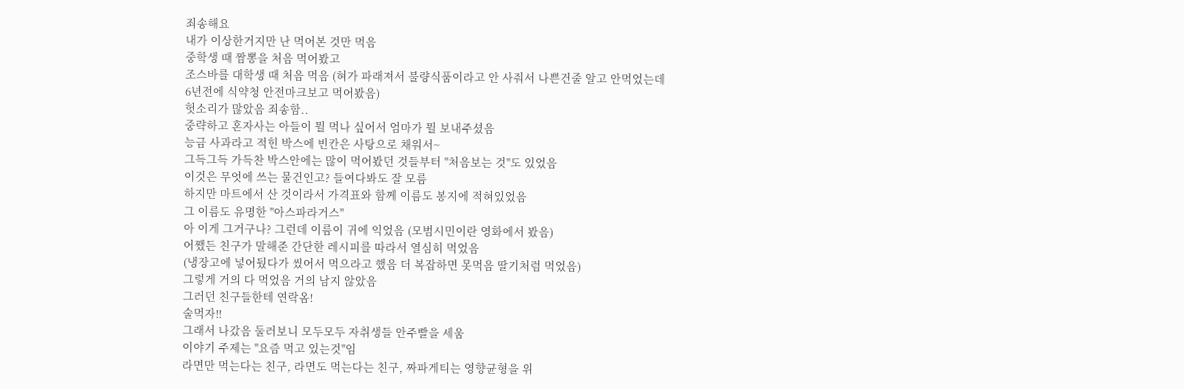죄송해요
내가 이상한거지만 난 먹어본 것만 먹음
중학생 때 짬뽕을 처음 먹어봤고
조스바를 대학생 때 처음 먹음 (혀가 파래져서 불량식품이라고 안 사줘서 나쁜건줄 알고 안먹었는데
6년전에 식약청 안전마크보고 먹어봤음)
헛소리가 많았음 죄송함..
중략하고 혼자사는 아들이 뭘 먹나 싶어서 엄마가 뭘 보내주셨음
능금 사과라고 적힌 박스에 빈칸은 사탕으로 채워서~
그득그득 가득찬 박스안에는 많이 먹어봤던 것들부터 "처음보는 것"도 있었음
이것은 무엇에 쓰는 물건인고? 들여다봐도 잘 모름
하지만 마트에서 산 것이라서 가격표와 함께 이름도 봉지에 적혀있었음
그 이름도 유명한 "아스파라거스"
아 이게 그거구나? 그런데 이름이 귀에 익었음 (모범시민이란 영화에서 봤음)
어쨌든 친구가 말해준 간단한 레시피를 따라서 열심히 먹었음
(냉장고에 넣어뒀다가 씼어서 먹으라고 했음 더 복잡하면 못먹음 딸기처럼 먹었음)
그렇게 거의 다 먹었음 거의 남지 않았음
그러던 친구들한테 연락옴!
술먹자!!
그래서 나갔음 둘러보니 모두모두 자취생들 안주빨을 세움
이야기 주제는 "요즘 먹고 있는것"임
라면만 먹는다는 친구, 라면도 먹는다는 친구, 짜파게티는 영향균형을 위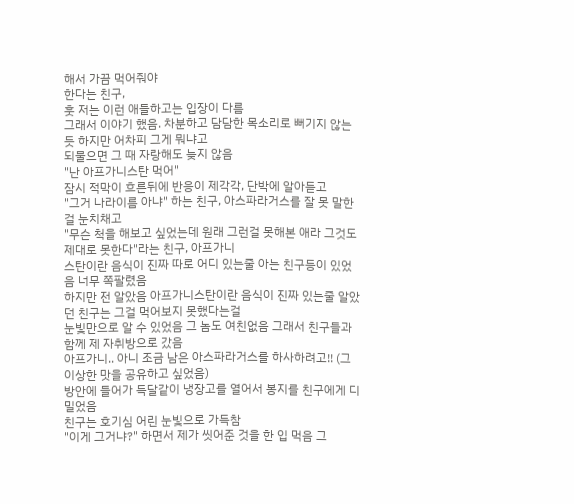해서 가끔 먹어줘야
한다는 친구,
훗 저는 이런 애들하고는 입장이 다름
그래서 이야기 했음. 차분하고 담담한 목소리로 뻐기지 않는 듯 하지만 어차피 그게 뭐냐고
되물으면 그 때 자랑해도 늦지 않음
"난 아프가니스탄 먹어"
잠시 적막이 흐른뒤에 반응이 제각각, 단박에 알아듣고
"그거 나라이름 아냐" 하는 친구, 아스파라거스를 잘 못 말한걸 눈치채고
"무슨 척을 해보고 싶었는데 원래 그런걸 못해본 애라 그것도 제대로 못한다"라는 친구, 아프가니
스탄이란 음식이 진짜 따로 어디 있는줄 아는 친구등이 있었음 너무 쪽팔렸음
하지만 전 알았음 아프가니스탄이란 음식이 진짜 있는줄 알았던 친구는 그걸 먹어보지 못했다는걸
눈빛만으로 알 수 있었음 그 놈도 여친없음 그래서 친구들과 함께 제 자취방으로 갔음
아프가니.. 아니 조금 남은 아스파라거스를 하사하려고!! (그 이상한 맛을 공유하고 싶었음)
방안에 들어가 득달같이 냉장고를 열어서 봉지를 친구에게 디밀었음
친구는 호기심 어린 눈빛으로 가득참
"이게 그거냐?" 하면서 제가 씻어준 것을 한 입 먹음 그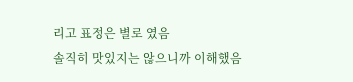리고 표정은 별로 였음
솔직히 맛있지는 않으니까 이해했음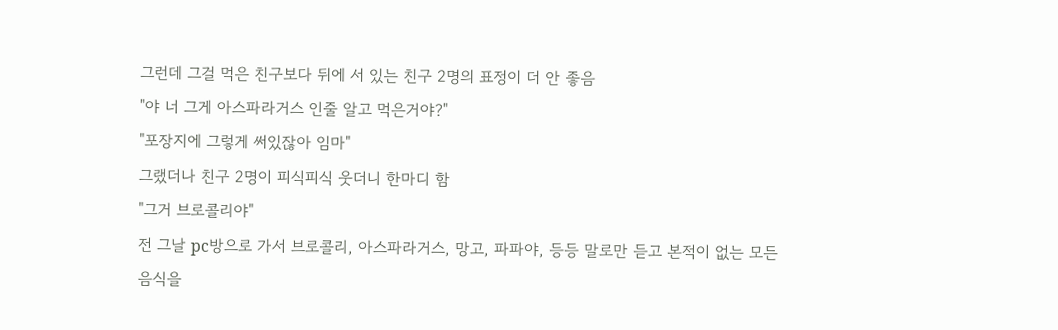그런데 그걸 먹은 친구보다 뒤에 서 있는 친구 2명의 표정이 더 안 좋음
"야 너 그게 아스파라거스 인줄 알고 먹은거야?"
"포장지에 그렇게 써있잖아 임마"
그랬더나 친구 2명이 피식피식 웃더니 한마디 함
"그거 브로콜리야"
전 그날 pc방으로 가서 브로콜리, 아스파라거스, 망고, 파파야, 등등 말로만 듣고 본적이 없는 모든
음식을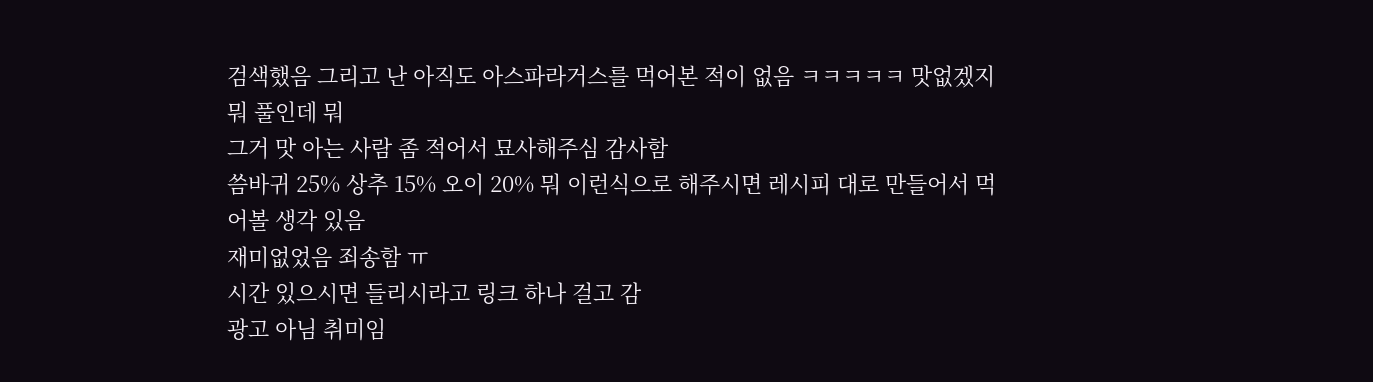검색했음 그리고 난 아직도 아스파라거스를 먹어본 적이 없음 ㅋㅋㅋㅋㅋ 맛없겠지 뭐 풀인데 뭐
그거 맛 아는 사람 좀 적어서 묘사해주심 감사함
씀바귀 25% 상추 15% 오이 20% 뭐 이런식으로 해주시면 레시피 대로 만들어서 먹어볼 생각 있음
재미없었음 죄송함 ㅠ
시간 있으시면 들리시라고 링크 하나 걸고 감
광고 아님 취미임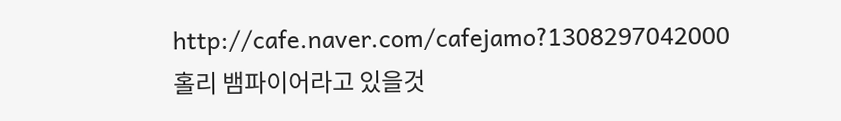http://cafe.naver.com/cafejamo?1308297042000
홀리 뱀파이어라고 있을것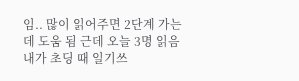임.. 많이 읽어주면 2단계 가는데 도움 됨 근데 오늘 3명 읽음
내가 초딩 때 일기쓰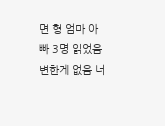면 형 엄마 아빠 3명 읽었음
변한게 없음 너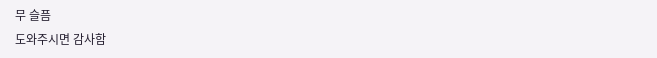무 슬픔
도와주시면 감사함